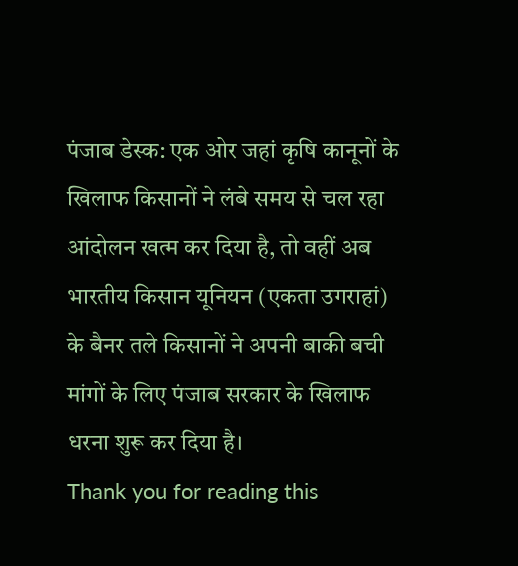पंजाब डेस्क: एक ओर जहां कृषि कानूनों के खिलाफ किसानों ने लंबे समय से चल रहा आंदोलन खत्म कर दिया है, तो वहीं अब भारतीय किसान यूनियन (एकता उगराहां) के बैनर तले किसानों ने अपनी बाकी बची मांगों के लिए पंजाब सरकार के खिलाफ धरना शुरू कर दिया है।
Thank you for reading this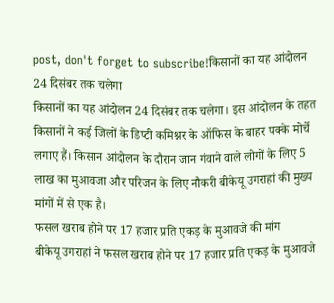post, don't forget to subscribe!किसानों का यह आंदोलन 24 दिसंबर तक चलेगा
किसानों का यह आंदोलन 24 दिसंबर तक चलेगा। इस आंदोलन के तहत किसानों ने कई जिलों के डिप्टी कमिश्नर के ऑफिस के बाहर पक्के मोर्चे लगाए हैं। किसान आंदोलन के दौरान जान गंवाने वाले लोगों के लिए 5 लाख का मुआवजा और परिजन के लिए नौकरी बीकेयू उगराहां की मुख्य मांगों में से एक है।
फसल खराब होने पर 17 हजार प्रति एकड़ के मुआवजे की मांग
बीकेयू उगराहां ने फसल खराब होने पर 17 हजार प्रति एकड़ के मुआवजे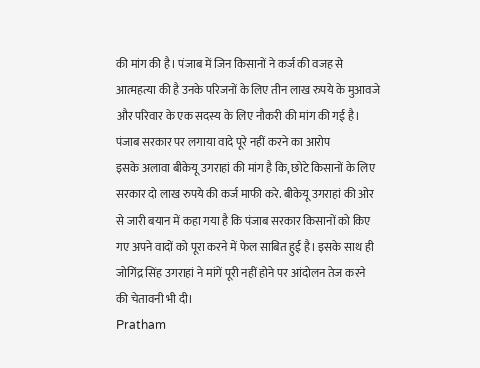की मांग की है। पंजाब में जिन किसानों ने कर्ज की वजह से आत्महत्या की है उनके परिजनों के लिए तीन लाख रुपये के मुआवजे और परिवार के एक सदस्य के लिए नौकरी की मांग की गई है।
पंजाब सरकार पर लगाया वादे पूरे नहीं करने का आरोप
इसके अलावा बीकेयू उगराहां की मांग है कि, छोटे किसानों के लिए सरकार दो लाख रुपये की कर्ज माफी करे. बीकेयू उगराहां की ओर से जारी बयान में कहा गया है कि पंजाब सरकार किसानों को किए गए अपने वादों को पूरा करने में फेल साबित हुई है। इसके साथ ही जोगिंद्र सिंह उगराहां ने मांगें पूरी नहीं होने पर आंदोलन तेज करने की चेतावनी भी दी।
Pratham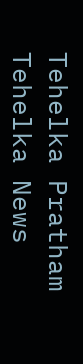Tehelka Pratham Tehelka News